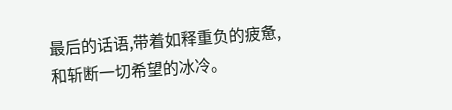最后的话语,带着如释重负的疲惫,和斩断一切希望的冰冷。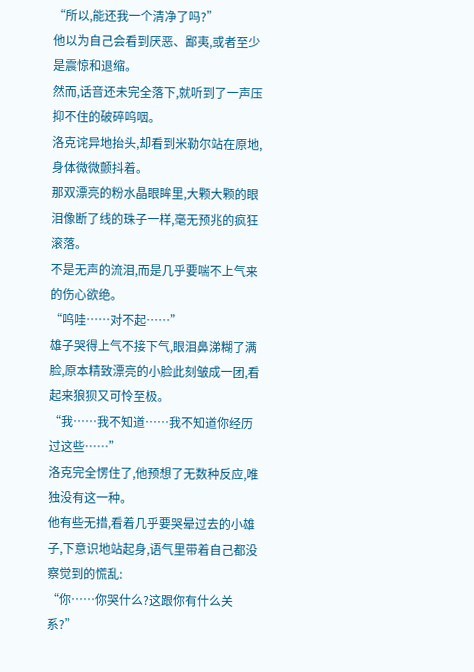“所以,能还我一个清净了吗?”
他以为自己会看到厌恶、鄙夷,或者至少是震惊和退缩。
然而,话音还未完全落下,就听到了一声压抑不住的破碎呜咽。
洛克诧异地抬头,却看到米勒尔站在原地,身体微微颤抖着。
那双漂亮的粉水晶眼眸里,大颗大颗的眼泪像断了线的珠子一样,毫无预兆的疯狂滚落。
不是无声的流泪,而是几乎要喘不上气来的伤心欲绝。
“呜哇……对不起……”
雄子哭得上气不接下气,眼泪鼻涕糊了满脸,原本精致漂亮的小脸此刻皱成一团,看起来狼狈又可怜至极。
“我……我不知道……我不知道你经历过这些……”
洛克完全愣住了,他预想了无数种反应,唯独没有这一种。
他有些无措,看着几乎要哭晕过去的小雄子,下意识地站起身,语气里带着自己都没察觉到的慌乱:
“你……你哭什么?这跟你有什么关系?”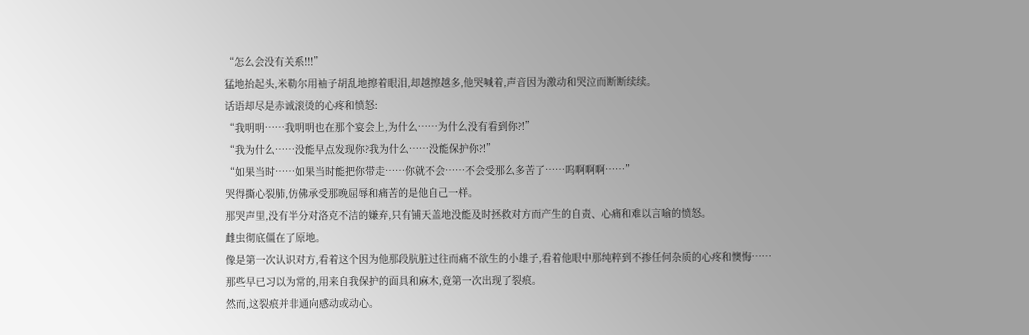“怎么会没有关系!!!”
猛地抬起头,米勒尔用袖子胡乱地擦着眼泪,却越擦越多,他哭喊着,声音因为激动和哭泣而断断续续。
话语却尽是赤诚滚烫的心疼和愤怒:
“我明明……我明明也在那个宴会上,为什么……为什么没有看到你?!”
“我为什么……没能早点发现你?我为什么……没能保护你?!”
“如果当时……如果当时能把你带走……你就不会……不会受那么多苦了……呜啊啊啊……”
哭得撕心裂肺,仿佛承受那晚屈辱和痛苦的是他自己一样。
那哭声里,没有半分对洛克不洁的嫌弃,只有铺天盖地没能及时拯救对方而产生的自责、心痛和难以言喻的愤怒。
雌虫彻底僵在了原地。
像是第一次认识对方,看着这个因为他那段肮脏过往而痛不欲生的小雄子,看着他眼中那纯粹到不掺任何杂质的心疼和懊悔……
那些早已习以为常的,用来自我保护的面具和麻木,竟第一次出现了裂痕。
然而,这裂痕并非通向感动或动心。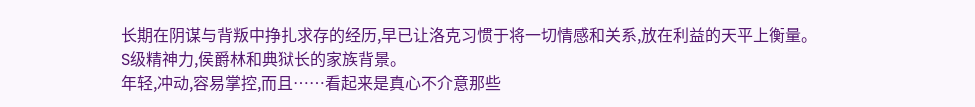长期在阴谋与背叛中挣扎求存的经历,早已让洛克习惯于将一切情感和关系,放在利益的天平上衡量。
S级精神力,侯爵林和典狱长的家族背景。
年轻,冲动,容易掌控,而且……看起来是真心不介意那些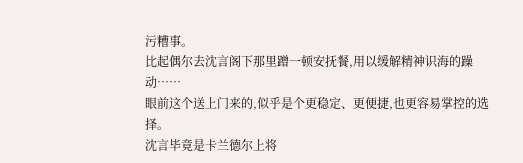污糟事。
比起偶尔去沈言阁下那里蹭一顿安抚餐,用以缓解精神识海的躁动……
眼前这个送上门来的,似乎是个更稳定、更便捷,也更容易掌控的选择。
沈言毕竟是卡兰德尔上将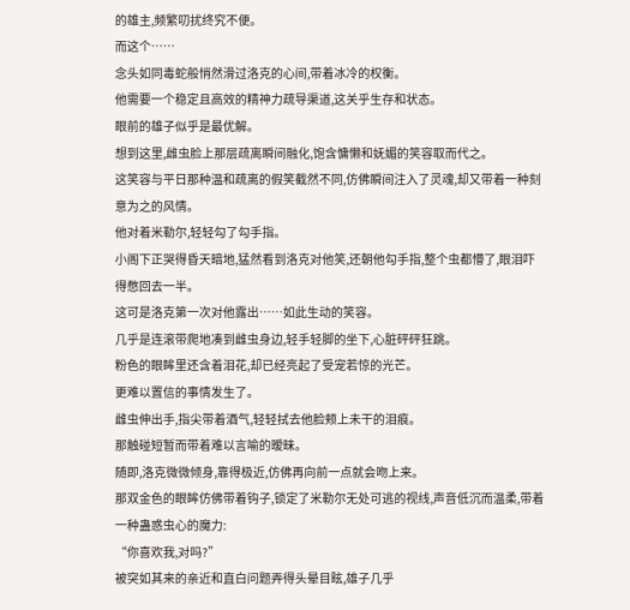的雄主,频繁叨扰终究不便。
而这个……
念头如同毒蛇般悄然滑过洛克的心间,带着冰冷的权衡。
他需要一个稳定且高效的精神力疏导渠道,这关乎生存和状态。
眼前的雄子似乎是最优解。
想到这里,雌虫脸上那层疏离瞬间融化,饱含慵懒和妩媚的笑容取而代之。
这笑容与平日那种温和疏离的假笑截然不同,仿佛瞬间注入了灵魂,却又带着一种刻意为之的风情。
他对着米勒尔,轻轻勾了勾手指。
小阁下正哭得昏天暗地,猛然看到洛克对他笑,还朝他勾手指,整个虫都懵了,眼泪吓得憋回去一半。
这可是洛克第一次对他露出……如此生动的笑容。
几乎是连滚带爬地凑到雌虫身边,轻手轻脚的坐下,心脏砰砰狂跳。
粉色的眼眸里还含着泪花,却已经亮起了受宠若惊的光芒。
更难以置信的事情发生了。
雌虫伸出手,指尖带着酒气,轻轻拭去他脸颊上未干的泪痕。
那触碰短暂而带着难以言喻的暧昧。
随即,洛克微微倾身,靠得极近,仿佛再向前一点就会吻上来。
那双金色的眼眸仿佛带着钩子,锁定了米勒尔无处可逃的视线,声音低沉而温柔,带着一种蛊惑虫心的魔力:
“你喜欢我,对吗?”
被突如其来的亲近和直白问题弄得头晕目眩,雄子几乎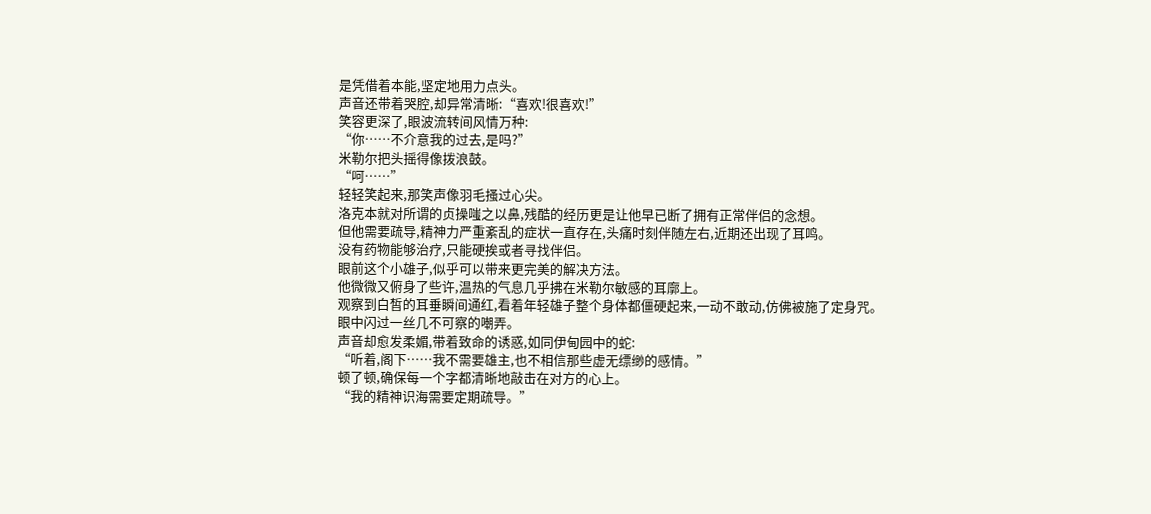是凭借着本能,坚定地用力点头。
声音还带着哭腔,却异常清晰:“喜欢!很喜欢!”
笑容更深了,眼波流转间风情万种:
“你……不介意我的过去,是吗?”
米勒尔把头摇得像拨浪鼓。
“呵……”
轻轻笑起来,那笑声像羽毛搔过心尖。
洛克本就对所谓的贞操嗤之以鼻,残酷的经历更是让他早已断了拥有正常伴侣的念想。
但他需要疏导,精神力严重紊乱的症状一直存在,头痛时刻伴随左右,近期还出现了耳鸣。
没有药物能够治疗,只能硬挨或者寻找伴侣。
眼前这个小雄子,似乎可以带来更完美的解决方法。
他微微又俯身了些许,温热的气息几乎拂在米勒尔敏感的耳廓上。
观察到白皙的耳垂瞬间通红,看着年轻雄子整个身体都僵硬起来,一动不敢动,仿佛被施了定身咒。
眼中闪过一丝几不可察的嘲弄。
声音却愈发柔媚,带着致命的诱惑,如同伊甸园中的蛇:
“听着,阁下……我不需要雄主,也不相信那些虚无缥缈的感情。”
顿了顿,确保每一个字都清晰地敲击在对方的心上。
“我的精神识海需要定期疏导。”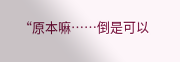“原本嘛……倒是可以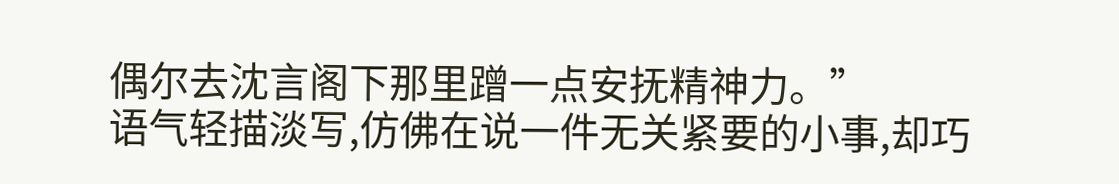偶尔去沈言阁下那里蹭一点安抚精神力。”
语气轻描淡写,仿佛在说一件无关紧要的小事,却巧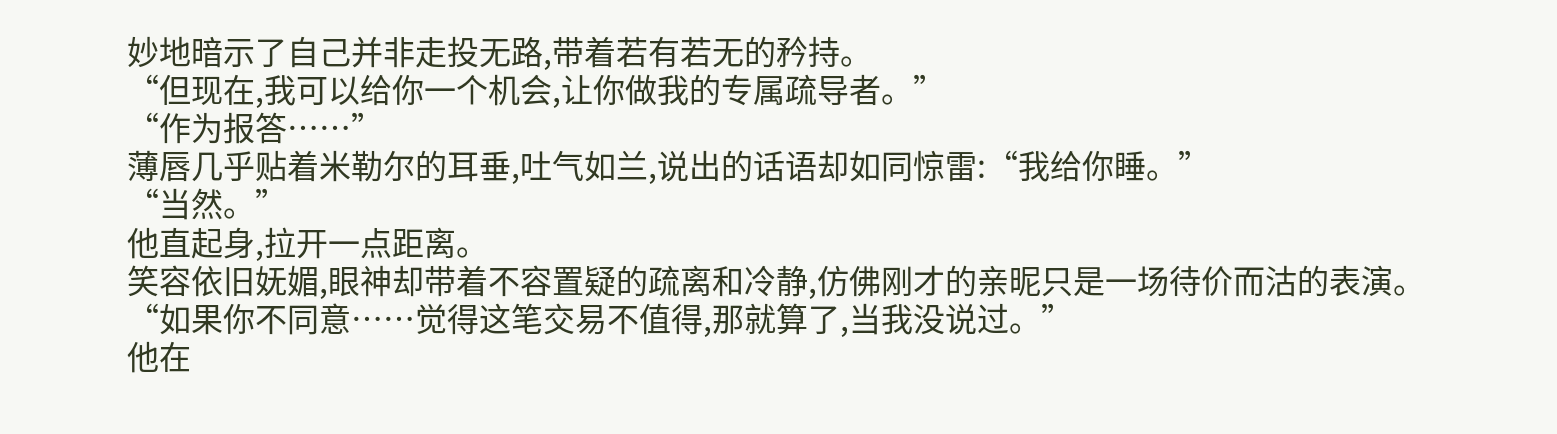妙地暗示了自己并非走投无路,带着若有若无的矜持。
“但现在,我可以给你一个机会,让你做我的专属疏导者。”
“作为报答……”
薄唇几乎贴着米勒尔的耳垂,吐气如兰,说出的话语却如同惊雷:“我给你睡。”
“当然。”
他直起身,拉开一点距离。
笑容依旧妩媚,眼神却带着不容置疑的疏离和冷静,仿佛刚才的亲昵只是一场待价而沽的表演。
“如果你不同意……觉得这笔交易不值得,那就算了,当我没说过。”
他在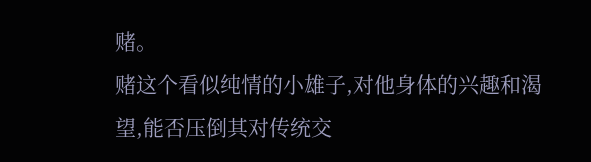赌。
赌这个看似纯情的小雄子,对他身体的兴趣和渴望,能否压倒其对传统交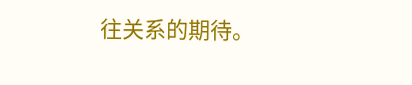往关系的期待。